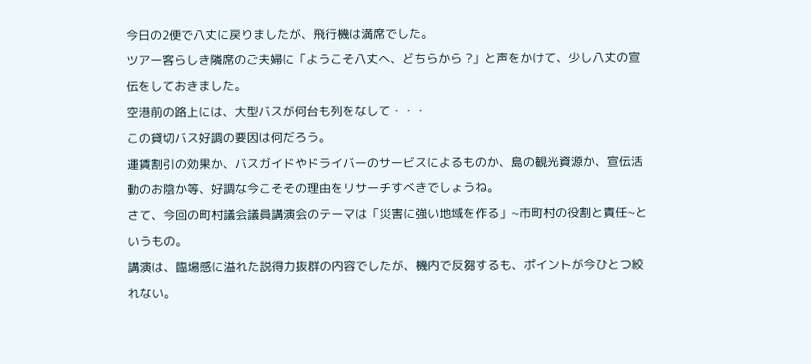今日の2便で八丈に戻りましたが、飛行機は満席でした。
ツアー客らしき隣席のご夫婦に「ようこそ八丈へ、どちらから ?」と声をかけて、少し八丈の宣伝をしておきました。
空港前の路上には、大型バスが何台も列をなして・・・
この貸切バス好調の要因は何だろう。
運賃割引の効果か、バスガイドやドライバーのサービスによるものか、島の観光資源か、宣伝活動のお陰か等、好調な今こそその理由をリサーチすべきでしょうね。
さて、今回の町村議会議員講演会のテーマは「災害に強い地域を作る」~市町村の役割と責任~というもの。
講演は、臨場感に溢れた説得力抜群の内容でしたが、機内で反芻するも、ポイントが今ひとつ絞れない。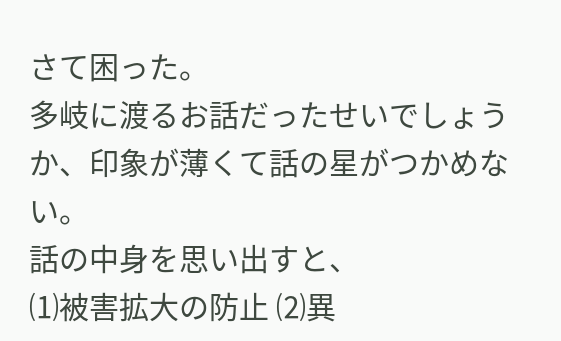さて困った。
多岐に渡るお話だったせいでしょうか、印象が薄くて話の星がつかめない。
話の中身を思い出すと、
⑴被害拡大の防止 ⑵異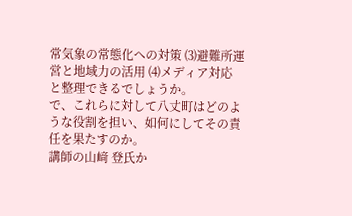常気象の常態化への対策 ⑶避難所運営と地域力の活用 ⑷メディア対応 と整理できるでしょうか。
で、これらに対して八丈町はどのような役割を担い、如何にしてその責任を果たすのか。
講師の山﨑 登氏か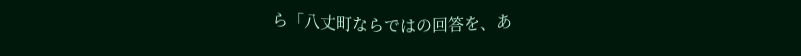ら「八丈町ならではの回答を、あ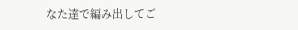なた達で編み出してご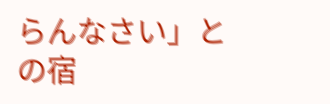らんなさい」との宿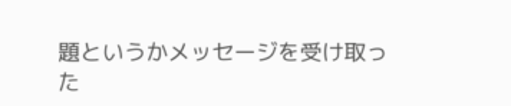題というかメッセージを受け取った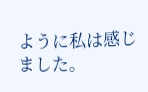ように私は感じました。